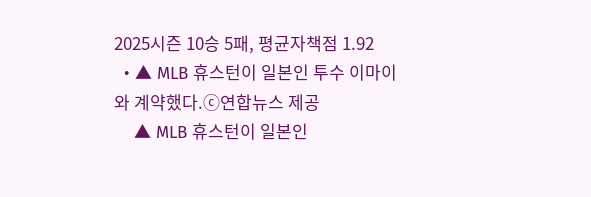2025시즌 10승 5패, 평균자책점 1.92
  • ▲ MLB 휴스턴이 일본인 투수 이마이와 계약했다.ⓒ연합뉴스 제공
    ▲ MLB 휴스턴이 일본인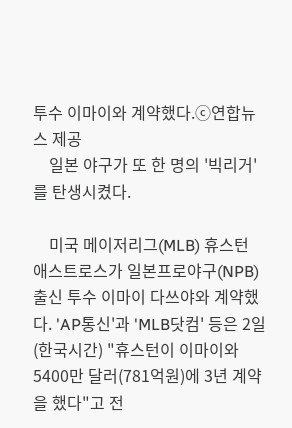투수 이마이와 계약했다.ⓒ연합뉴스 제공
    일본 야구가 또 한 명의 '빅리거'를 탄생시켰다.

    미국 메이저리그(MLB) 휴스턴 애스트로스가 일본프로야구(NPB) 출신 투수 이마이 다쓰야와 계약했다. 'AP통신'과 'MLB닷컴' 등은 2일(한국시간) "휴스턴이 이마이와 5400만 달러(781억원)에 3년 계약을 했다"고 전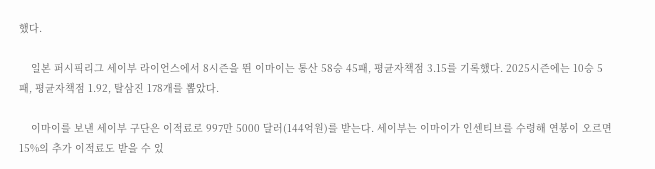했다.

    일본 퍼시픽리그 세이부 라이언스에서 8시즌을 뛴 이마이는 통산 58승 45패, 평균자책점 3.15를 기록했다. 2025시즌에는 10승 5패, 평균자책점 1.92, 탈삼진 178개를 뽑았다.

    이마이를 보낸 세이부 구단은 이적료로 997만 5000 달러(144억원)를 받는다. 세이부는 이마이가 인센티브를 수령해 연봉이 오르면 15%의 추가 이적료도 받을 수 있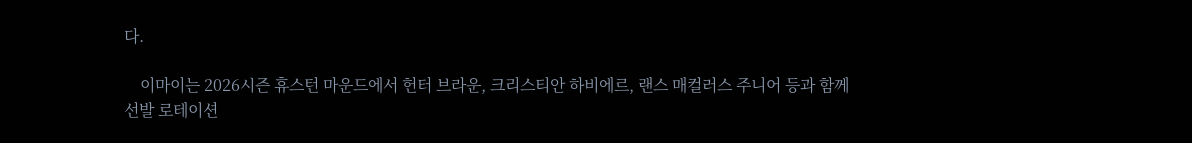다.

    이마이는 2026시즌 휴스턴 마운드에서 헌터 브라운, 크리스티안 하비에르, 랜스 매컬러스 주니어 등과 함께 선발 로테이션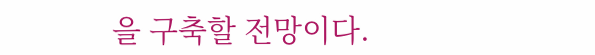을 구축할 전망이다.